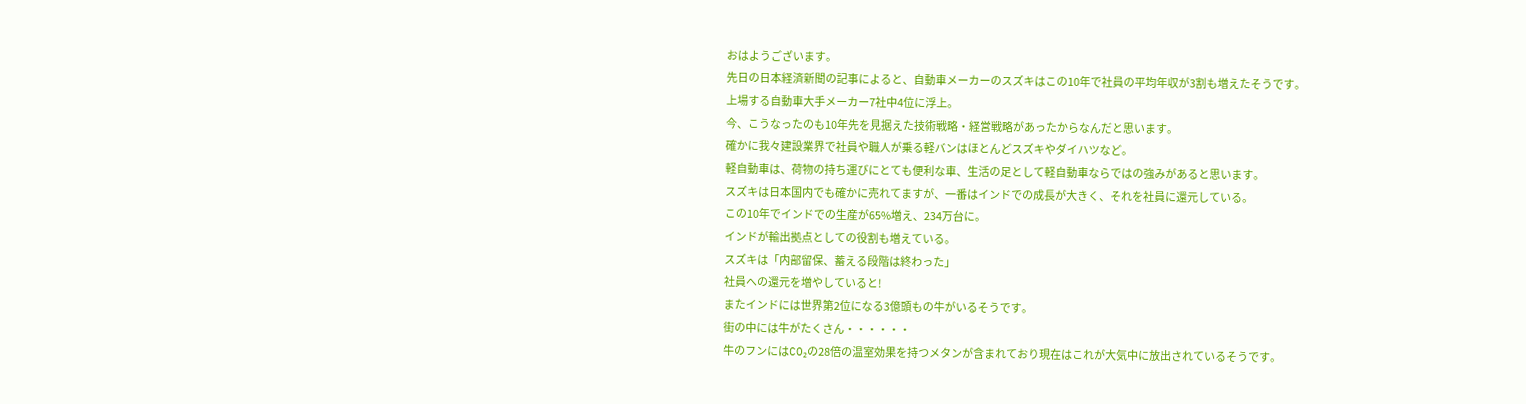おはようございます。
先日の日本経済新聞の記事によると、自動車メーカーのスズキはこの10年で社員の平均年収が3割も増えたそうです。
上場する自動車大手メーカー7社中4位に浮上。
今、こうなったのも10年先を見据えた技術戦略・経営戦略があったからなんだと思います。
確かに我々建設業界で社員や職人が乗る軽バンはほとんどスズキやダイハツなど。
軽自動車は、荷物の持ち運びにとても便利な車、生活の足として軽自動車ならではの強みがあると思います。
スズキは日本国内でも確かに売れてますが、一番はインドでの成長が大きく、それを社員に還元している。
この10年でインドでの生産が65%増え、234万台に。
インドが輸出拠点としての役割も増えている。
スズキは「内部留保、蓄える段階は終わった」
社員への還元を増やしていると!
またインドには世界第2位になる3億頭もの牛がいるそうです。
街の中には牛がたくさん・・・・・・
牛のフンにはCO₂の28倍の温室効果を持つメタンが含まれており現在はこれが大気中に放出されているそうです。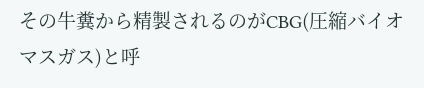その牛糞から精製されるのがCBG(圧縮バイオマスガス)と呼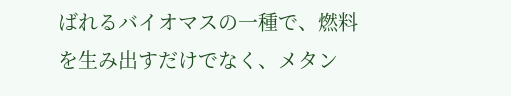ばれるバイオマスの一種で、燃料を生み出すだけでなく、メタン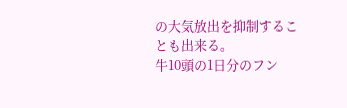の大気放出を抑制することも出来る。
牛10頭の1日分のフン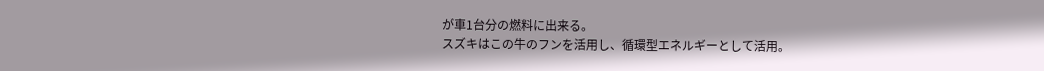が車1台分の燃料に出来る。
スズキはこの牛のフンを活用し、循環型エネルギーとして活用。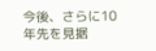今後、さらに10年先を見据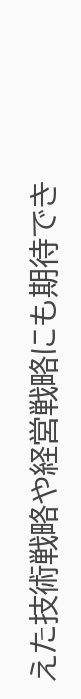えた技術戦略や経営戦略にも期待でき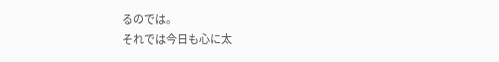るのでは。
それでは今日も心に太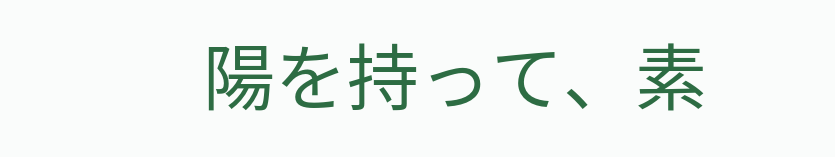陽を持って、素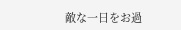敵な一日をお過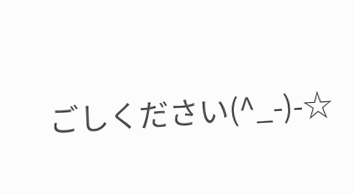ごしください(^_-)-☆